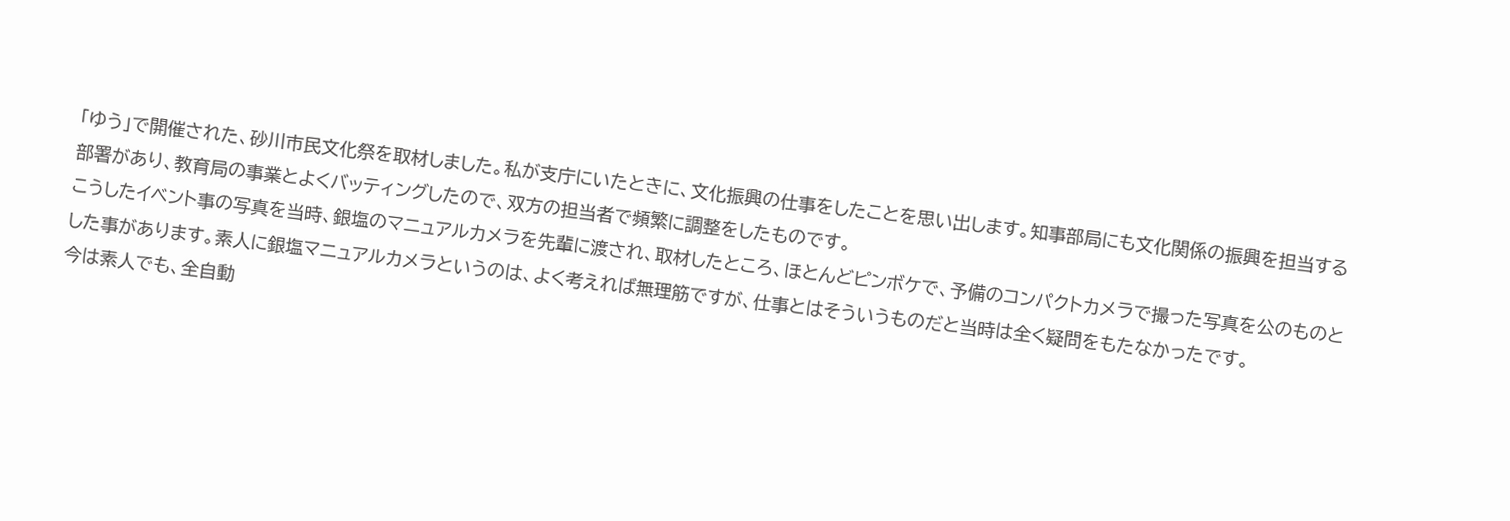「ゆう」で開催された、砂川市民文化祭を取材しました。私が支庁にいたときに、文化振興の仕事をしたことを思い出します。知事部局にも文化関係の振興を担当する部署があり、教育局の事業とよくバッティングしたので、双方の担当者で頻繁に調整をしたものです。
こうしたイベント事の写真を当時、銀塩のマニュアルカメラを先輩に渡され、取材したところ、ほとんどピンボケで、予備のコンパクトカメラで撮った写真を公のものとした事があります。素人に銀塩マニュアルカメラというのは、よく考えれば無理筋ですが、仕事とはそういうものだと当時は全く疑問をもたなかったです。
今は素人でも、全自動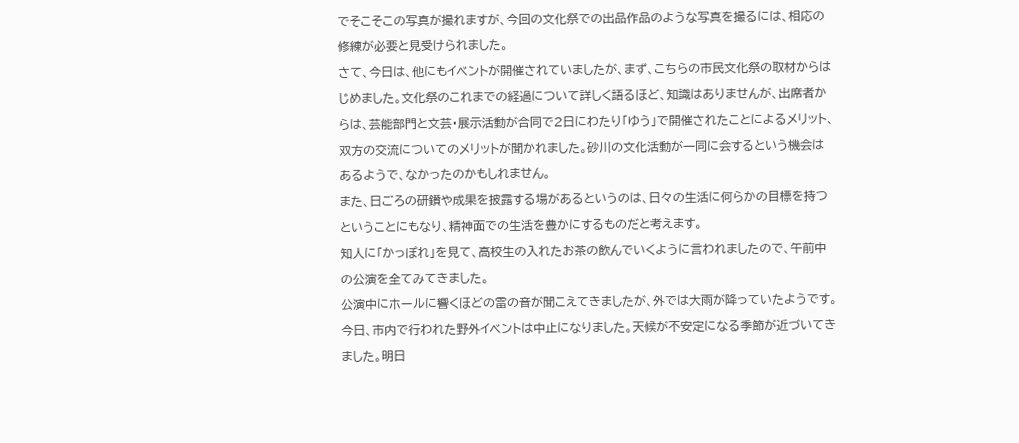でそこそこの写真が撮れますが、今回の文化祭での出品作品のような写真を撮るには、相応の修練が必要と見受けられました。
さて、今日は、他にもイベントが開催されていましたが、まず、こちらの市民文化祭の取材からはじめました。文化祭のこれまでの経過について詳しく語るほど、知識はありませんが、出席者からは、芸能部門と文芸・展示活動が合同で2日にわたり「ゆう」で開催されたことによるメリット、双方の交流についてのメリットが聞かれました。砂川の文化活動が一同に会するという機会はあるようで、なかったのかもしれません。
また、日ごろの研鑽や成果を披露する場があるというのは、日々の生活に何らかの目標を持つということにもなり、精神面での生活を豊かにするものだと考えます。
知人に「かっぽれ」を見て、高校生の入れたお茶の飲んでいくように言われましたので、午前中の公演を全てみてきました。
公演中にホールに響くほどの雷の音が聞こえてきましたが、外では大雨が降っていたようです。今日、市内で行われた野外イベントは中止になりました。天候が不安定になる季節が近づいてきました。明日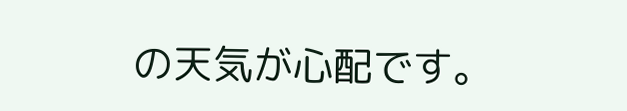の天気が心配です。